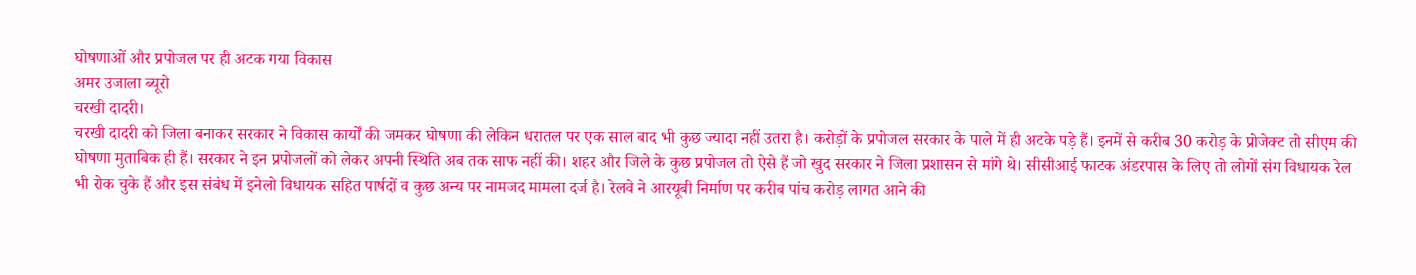घोषणाओं और प्रपोजल पर ही अटक गया विकास
अमर उजाला ब्यूरो
चरखी दादरी।
चरखी दादरी को जिला बनाकर सरकार ने विकास कार्यों की जमकर घोषणा की लेकिन धरातल पर एक साल बाद भी कुछ ज्यादा नहीं उतरा है। करोड़ों के प्रपोजल सरकार के पाले में ही अटके पड़े हैं। इनमें से करीब 30 करोड़ के प्रोजेक्ट तो सीएम की घोषणा मुताबिक ही हैं। सरकार ने इन प्रपोजलों को लेकर अपनी स्थिति अब तक साफ नहीं की। शहर और जिले के कुछ प्रपोजल तो ऐसे हैं जो खुद सरकार ने जिला प्रशासन से मांगे थे। सीसीआई फाटक अंडरपास के लिए तो लोगों संग विधायक रेल भी रोक चुके हैं और इस संबंध में इनेलो विधायक सहित पार्षदों व कुछ अन्य पर नामजद मामला दर्ज है। रेलवे ने आरयूबी निर्माण पर करीब पांच करोड़ लागत आने की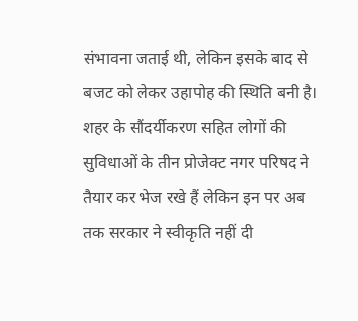संभावना जताई थी, लेकिन इसके बाद से बजट को लेकर उहापोह की स्थिति बनी है। शहर के सौंदर्यीकरण सहित लोगों की सुविधाओं के तीन प्रोजेक्ट नगर परिषद ने तैयार कर भेज रखे हैं लेकिन इन पर अब तक सरकार ने स्वीकृति नहीं दी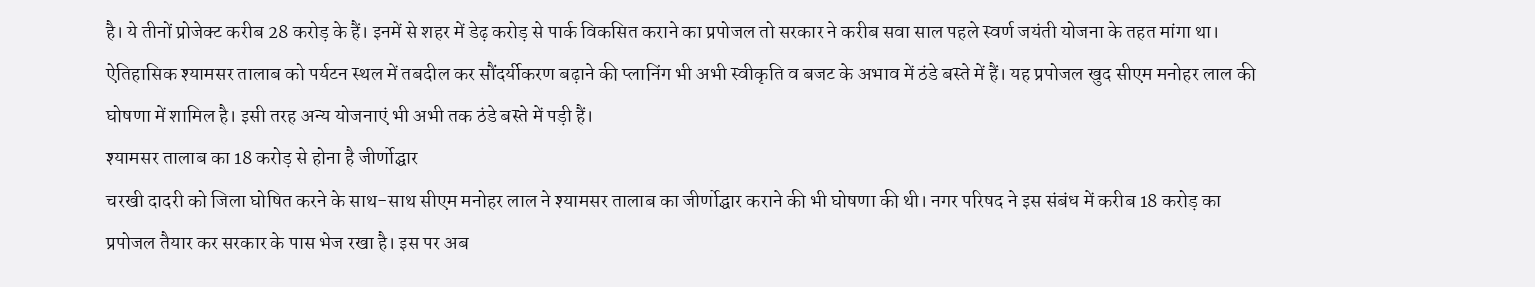है। ये तीनों प्रोजेक्ट करीब 28 करोड़ के हैं। इनमें से शहर में डेढ़ करोड़ से पार्क विकसित कराने का प्रपोजल तो सरकार ने करीब सवा साल पहले स्वर्ण जयंती योजना के तहत मांगा था। ऐतिहासिक श्यामसर तालाब को पर्यटन स्थल में तबदील कर सौंदर्यीकरण बढ़ाने की प्लानिंग भी अभी स्वीकृति व बजट के अभाव में ठंडे बस्ते में हैं। यह प्रपोजल खुद सीएम मनोहर लाल की घोषणा में शामिल है। इसी तरह अन्य योजनाएं भी अभी तक ठंडे बस्ते में पड़ी हैं।
श्यामसर तालाब का 18 करोड़ से होना है जीर्णोद्घार
चरखी दादरी को जिला घोषित करने के साथ-साथ सीएम मनोहर लाल ने श्यामसर तालाब का जीर्णोद्घार कराने की भी घोषणा की थी। नगर परिषद ने इस संबंध में करीब 18 करोड़ का प्रपोजल तैयार कर सरकार के पास भेज रखा है। इस पर अब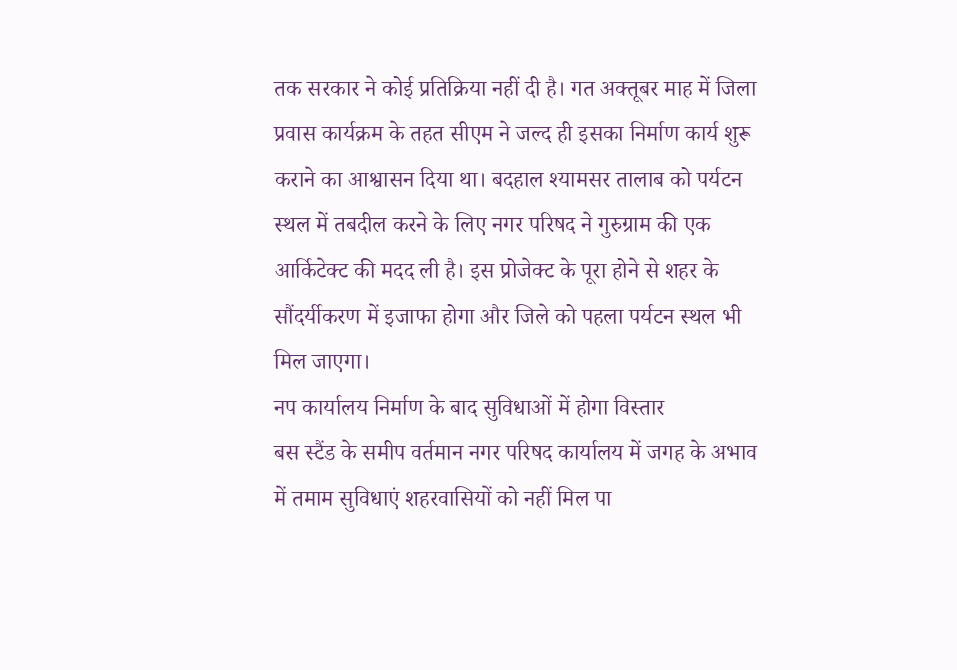तक सरकार ने कोई प्रतिक्रिया नहीं दी है। गत अक्तूबर माह में जिला प्रवास कार्यक्रम के तहत सीएम ने जल्द ही इसका निर्माण कार्य शुरू कराने का आश्वासन दिया था। बदहाल श्यामसर तालाब को पर्यटन स्थल में तबदील करने के लिए नगर परिषद ने गुरुग्राम की एक आर्किटेक्ट की मदद ली है। इस प्रोजेक्ट के पूरा होने से शहर के सौंदर्यीकरण में इजाफा होगा और जिले को पहला पर्यटन स्थल भी मिल जाएगा।
नप कार्यालय निर्माण के बाद सुविधाओं में होगा विस्तार
बस स्टैंड के समीप वर्तमान नगर परिषद कार्यालय में जगह के अभाव में तमाम सुविधाएं शहरवासियों को नहीं मिल पा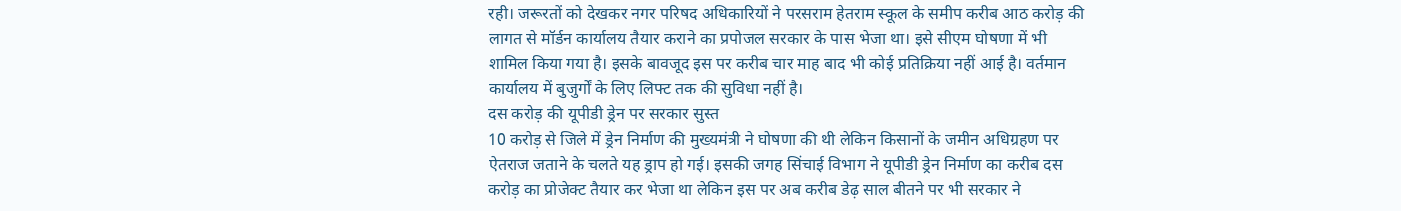रही। जरूरतों को देखकर नगर परिषद अधिकारियों ने परसराम हेतराम स्कूल के समीप करीब आठ करोड़ की लागत से मॉर्डन कार्यालय तैयार कराने का प्रपोजल सरकार के पास भेजा था। इसे सीएम घोषणा में भी शामिल किया गया है। इसके बावजूद इस पर करीब चार माह बाद भी कोई प्रतिक्रिया नहीं आई है। वर्तमान कार्यालय में बुजुर्गों के लिए लिफ्ट तक की सुविधा नहीं है।
दस करोड़ की यूपीडी ड्रेन पर सरकार सुस्त
10 करोड़ से जिले में ड्रेन निर्माण की मुख्यमंत्री ने घोषणा की थी लेकिन किसानों के जमीन अधिग्रहण पर ऐतराज जताने के चलते यह ड्राप हो गई। इसकी जगह सिंचाई विभाग ने यूपीडी ड्रेन निर्माण का करीब दस करोड़ का प्रोजेक्ट तैयार कर भेजा था लेकिन इस पर अब करीब डेढ़ साल बीतने पर भी सरकार ने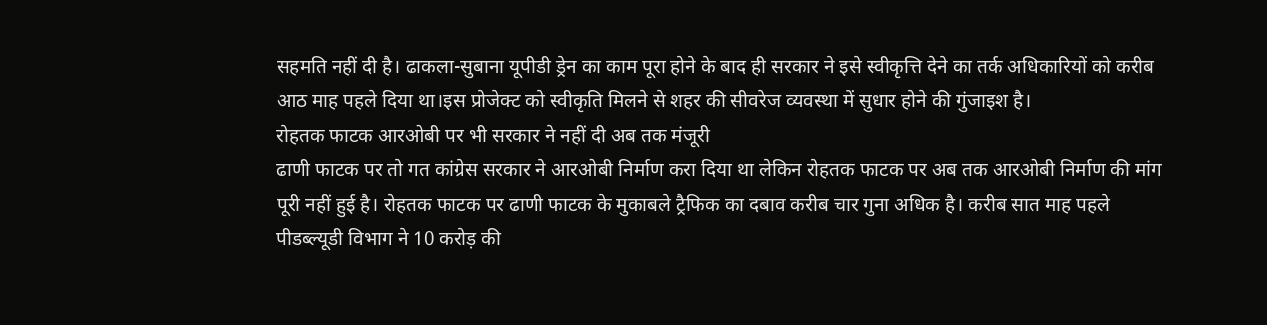सहमति नहीं दी है। ढाकला-सुबाना यूपीडी ड्रेन का काम पूरा होने के बाद ही सरकार ने इसे स्वीकृत्ति देने का तर्क अधिकारियों को करीब आठ माह पहले दिया था।इस प्रोजेक्ट को स्वीकृति मिलने से शहर की सीवरेज व्यवस्था में सुधार होने की गुंजाइश है।
रोहतक फाटक आरओबी पर भी सरकार ने नहीं दी अब तक मंजूरी
ढाणी फाटक पर तो गत कांग्रेस सरकार ने आरओबी निर्माण करा दिया था लेकिन रोहतक फाटक पर अब तक आरओबी निर्माण की मांग पूरी नहीं हुई है। रोहतक फाटक पर ढाणी फाटक के मुकाबले ट्रैफिक का दबाव करीब चार गुना अधिक है। करीब सात माह पहले पीडब्ल्यूडी विभाग ने 10 करोड़ की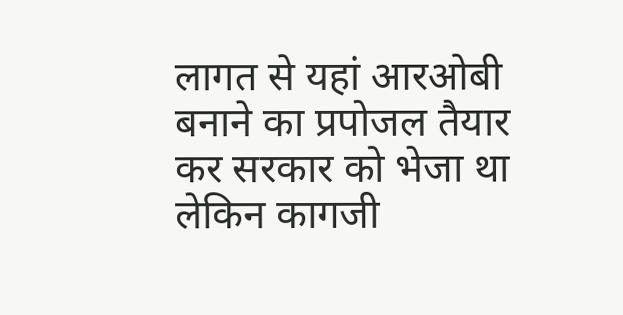लागत से यहां आरओबी बनाने का प्रपोजल तैयार कर सरकार को भेजा था लेकिन कागजी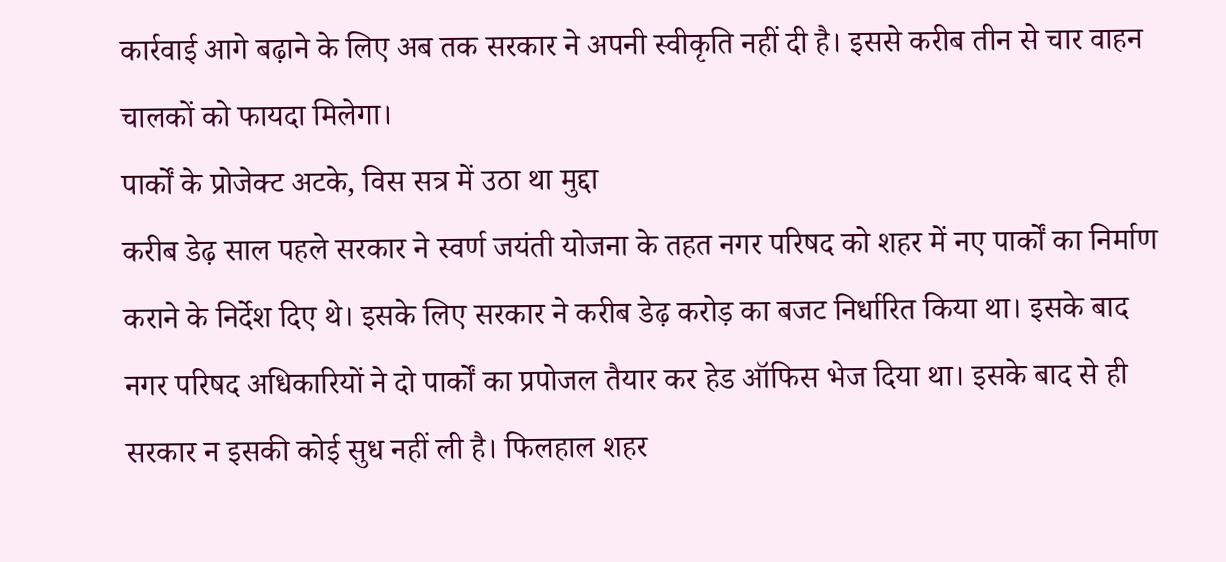कार्रवाई आगे बढ़ाने के लिए अब तक सरकार ने अपनी स्वीकृति नहीं दी है। इससे करीब तीन से चार वाहन चालकों को फायदा मिलेगा।
पार्कों के प्रोजेक्ट अटके, विस सत्र में उठा था मुद्दा
करीब डेढ़ साल पहले सरकार ने स्वर्ण जयंती योजना के तहत नगर परिषद को शहर में नए पार्कों का निर्माण कराने के निर्देश दिए थे। इसके लिए सरकार ने करीब डेढ़ करोड़ का बजट निर्धारित किया था। इसके बाद नगर परिषद अधिकारियों ने दो पार्कों का प्रपोजल तैयार कर हेड ऑफिस भेज दिया था। इसके बाद से ही सरकार न इसकी कोई सुध नहीं ली है। फिलहाल शहर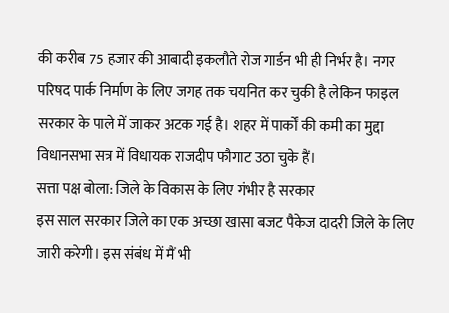की करीब 75 हजार की आबादी इकलौते रोज गार्डन भी ही निर्भर है। नगर परिषद पार्क निर्माण के लिए जगह तक चयनित कर चुकी है लेकिन फाइल सरकार के पाले में जाकर अटक गई है। शहर में पार्कों की कमी का मुद्दा विधानसभा सत्र में विधायक राजदीप फौगाट उठा चुके हैं।
सत्ता पक्ष बोला: जिले के विकास के लिए गंभीर है सरकार
इस साल सरकार जिले का एक अच्छा खासा बजट पैकेज दादरी जिले के लिए जारी करेगी। इस संबंध में मैं भी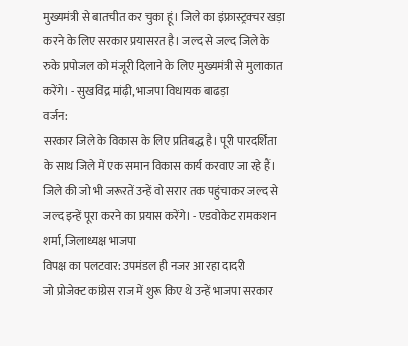मुख्यमंत्री से बातचीत कर चुका हूं। जिले का इंफ्रास्ट्रक्चर खड़ा करने के लिए सरकार प्रयासरत है। जल्द से जल्द जिले के रुके प्रपोजल को मंजूरी दिलाने के लिए मुख्यमंत्री से मुलाकात करेंगे। - सुखविंद्र मांढ़ी, भाजपा विधायक बाढड़ा
वर्जन:
सरकार जिले के विकास के लिए प्रतिबद्ध है। पूरी पारदर्शिता के साथ जिले में एक समान विकास कार्य करवाए जा रहे हैं। जिले की जो भी जरूरतें उन्हें वो सरार तक पहुंचाकर जल्द से जल्द इन्हें पूरा करने का प्रयास करेंगे। - एडवोकेट रामकशन शर्मा, जिलाध्यक्ष भाजपा
विपक्ष का पलटवार: उपमंडल ही नजर आ रहा दादरी
जो प्रोजेक्ट कांग्रेस राज में शुरू किए थे उन्हें भाजपा सरकार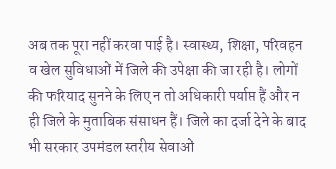अब तक पूरा नहीं करवा पाई है। स्वास्थ्य, शिक्षा, परिवहन व खेल सुविधाओं में जिले की उपेक्षा की जा रही है। लोगों की फरियाद सुनने के लिए न तो अधिकारी पर्याप्त हैं और न ही जिले के मुताबिक संसाधन हैं। जिले का दर्जा देने के बाद भी सरकार उपमंडल स्तरीय सेवाओं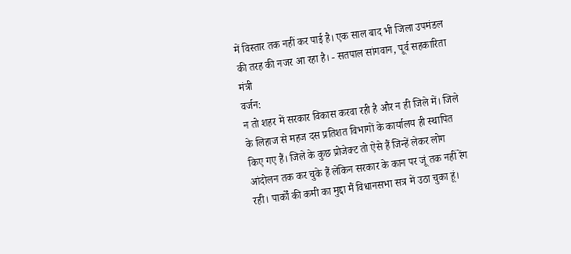में विस्तार तक नहीं कर पाई है। एक साल बाद भी जिला उपमंडल की तरह की नजर आ रहा है। - सतपाल सांगवान, पूर्व सहकारिता मंत्री
वर्जन:
न तो शहर में सरकार विकास करवा रही है और न ही जिले में। जिले के लिहाज से महज दस प्रतिशत विभागों के कार्यालय ही स्थापित किए गए हैं। जिले के कुछ प्रोजेक्ट तो ऐसे हैं जिन्हें लेकर लोग आंदोलन तक कर चुके हैं लेकिन सरकार के कान पर जूं तक नहीं रेंग रही। पार्कों की कमी का मुद्दा मैं विधानसभा सत्र में उठा चुका हूं।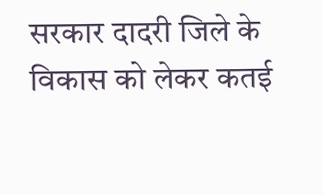सरकार दादरी जिले के विकास को लेकर कतई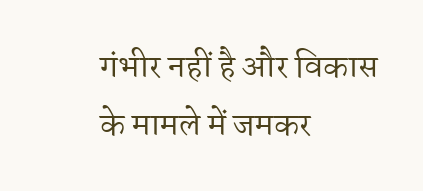गंभीर नहीं है और विकास के मामले में जमकर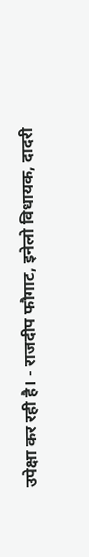उपेक्षा कर रही है। - राजदीप फौगाट, इनेलो विधायक, दादरी